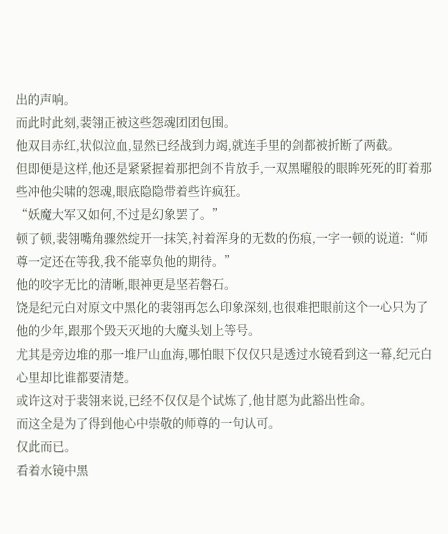出的声响。
而此时此刻,裴翎正被这些怨魂团团包围。
他双目赤红,状似泣血,显然已经战到力竭,就连手里的剑都被折断了两截。
但即便是这样,他还是紧紧握着那把剑不肯放手,一双黑曜般的眼眸死死的盯着那些冲他尖啸的怨魂,眼底隐隐带着些许疯狂。
“妖魔大军又如何,不过是幻象罢了。”
顿了顿,裴翎嘴角骤然绽开一抹笑,衬着浑身的无数的伤痕,一字一顿的说道:“师尊一定还在等我,我不能辜负他的期待。”
他的咬字无比的清晰,眼神更是坚若磐石。
饶是纪元白对原文中黑化的裴翎再怎么印象深刻,也很难把眼前这个一心只为了他的少年,跟那个毁天灭地的大魔头划上等号。
尤其是旁边堆的那一堆尸山血海,哪怕眼下仅仅只是透过水镜看到这一幕,纪元白心里却比谁都要清楚。
或许这对于裴翎来说,已经不仅仅是个试炼了,他甘愿为此豁出性命。
而这全是为了得到他心中崇敬的师尊的一句认可。
仅此而已。
看着水镜中黑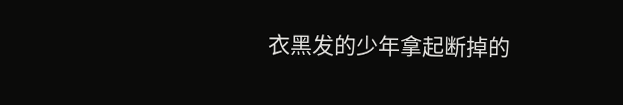衣黑发的少年拿起断掉的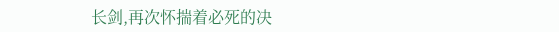长剑,再次怀揣着必死的决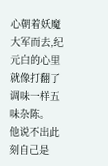心朝着妖魔大军而去,纪元白的心里就像打翻了调味一样五味杂陈。
他说不出此刻自己是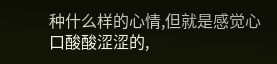种什么样的心情,但就是感觉心口酸酸涩涩的,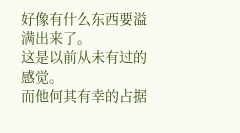好像有什么东西要溢满出来了。
这是以前从未有过的感觉。
而他何其有幸的占据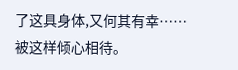了这具身体,又何其有幸……
被这样倾心相待。